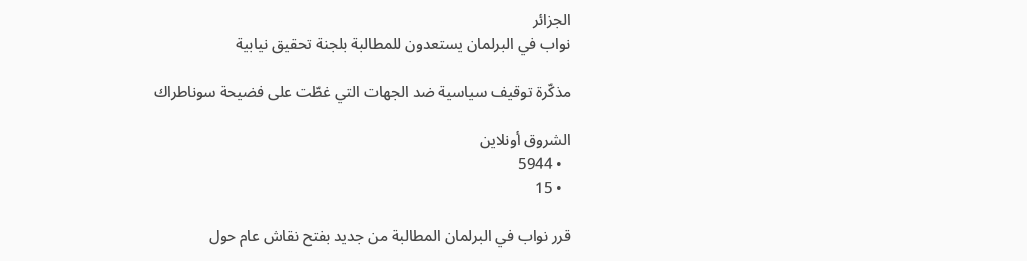الجزائر
نواب في البرلمان يستعدون للمطالبة بلجنة تحقيق نيابية

مذكّرة توقيف سياسية ضد الجهات التي غطّت على فضيحة سوناطراك

الشروق أونلاين
  • 5944
  • 15

قرر نواب في البرلمان المطالبة من جديد بفتح نقاش عام حول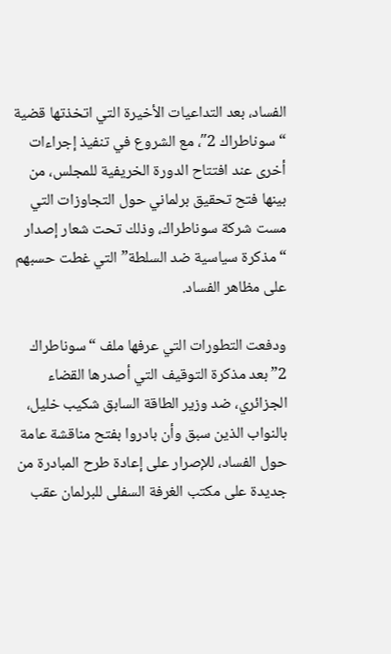الفساد، بعد التداعيات الأخيرة التي اتخذتها قضية “سوناطراك 2″، مع الشروع في تنفيذ إجراءات أخرى عند افتتاح الدورة الخريفية للمجلس، من بينها فتح تحقيق برلماني حول التجاوزات التي مست شركة سوناطراك، وذلك تحت شعار إصدار “مذكرة سياسية ضد السلطة” التي غطت حسبهم على مظاهر الفساد.

ودفعت التطورات التي عرفها ملف “سوناطراك 2” بعد مذكرة التوقيف التي أصدرها القضاء الجزائري، ضد وزير الطاقة السابق شكيب خليل، بالنواب الذين سبق وأن بادروا بفتح مناقشة عامة حول الفساد، للإصرار على إعادة طرح المبادرة من جديدة على مكتب الغرفة السفلى للبرلمان عقب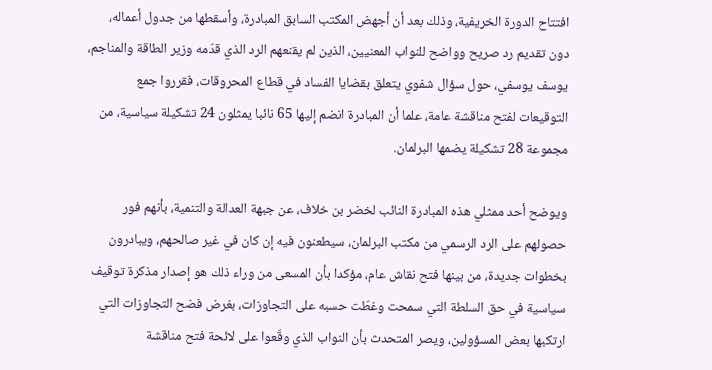افتتاح الدورة الخريفية، وذلك بعد أن أجهض المكتب السابق المبادرة، وأسقطها من جدول أعماله، دون تقديم رد صريح وواضح للنواب المعنيين، الذين لم يقنعهم الرد الذي قدّمه وزير الطاقة والمناجم، يوسف يوسفي، حول سؤال شفوي يتعلق بقضايا الفساد في قطاع المحروقات، فقرروا جمع التوقيعات لفتح مناقشة عامة، علما أن المبادرة انضم إليها 65 نائبا يمثلون 24 تشكيلة سياسية، من مجموعة 28 تشكيلة يضمها البرلمان.

ويوضح أحد ممثلي هذه المبادرة النائب لخضر بن خلاف، عن جبهة العدالة والتنمية، بأنهم فور حصولهم على الرد الرسمي من مكتب البرلمان، سيطعنون فيه إن كان في غير صالحهم، ويبادرون بخطوات جديدة، من بينها فتح نقاش عام، مؤكدا بأن المسعى من وراء ذلك هو إصدار مذكرة توقيف سياسية في حق السلطة التي سمحت وغطّت حسبه على التجاوزات، بغرض فضح التجاوزات التي ارتكبها بعض المسؤولين، ويصر المتحدث بأن النواب الذي وقّعوا على لائحة فتح مناقشة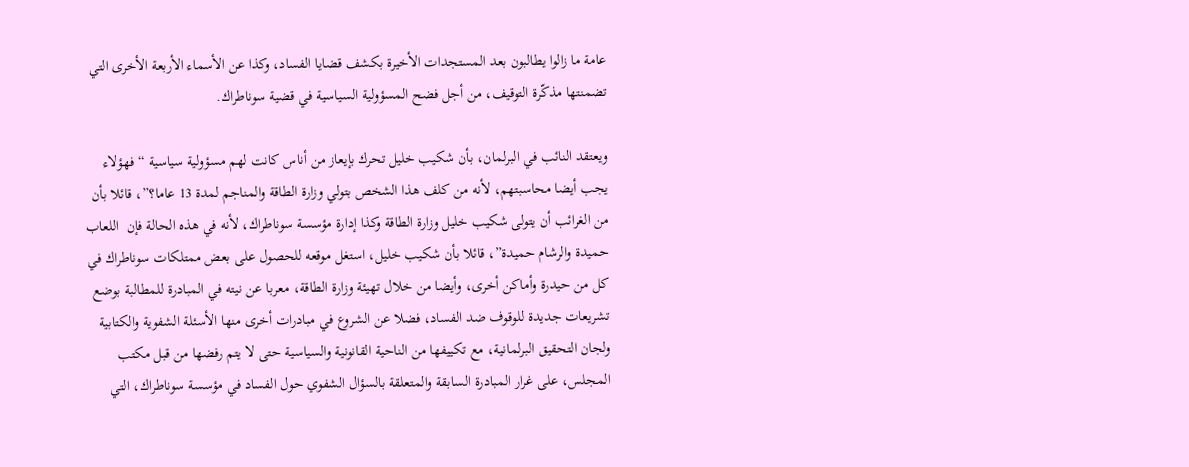عامة ما زالوا يطالبون بعد المستجدات الأخيرة بكشف قضايا الفساد، وكذا عن الأسماء الأربعة الأخرى التي تضمنتها مذكّرة التوقيف، من أجل فضح المسؤولية السياسية في قضية سوناطراك.

ويعتقد النائب في البرلمان، بأن شكيب خليل تحرك بإيعاز من أناس كانت لهم مسؤولية سياسية “فهؤلاء يجب أيضا محاسبتهم، لأنه من كلف هذا الشخص بتولي وزارة الطاقة والمناجم لمدة 13 عاما؟”، قائلا بأن من الغرائب أن يتولى شكيب خليل وزارة الطاقة وكذا إدارة مؤسسة سوناطراك، لأنه في هذه الحالة فإن  اللعاب حميدة والرشام حميدة”، قائلا بأن شكيب خليل، استغل موقعه للحصول على بعض ممتلكات سوناطراك في كل من حيدرة وأماكن أخرى، وأيضا من خلال تهيئة وزارة الطاقة، معربا عن نيته في المبادرة للمطالبة بوضع تشريعات جديدة للوقوف ضد الفساد، فضلا عن الشروع في مبادرات أخرى منها الأسئلة الشفوية والكتابية ولجان التحقيق البرلمانية، مع تكييفها من الناحية القانونية والسياسية حتى لا يتم رفضها من قبل مكتب المجلس، على غرار المبادرة السابقة والمتعلقة بالسؤال الشفوي حول الفساد في مؤسسة سوناطراك، التي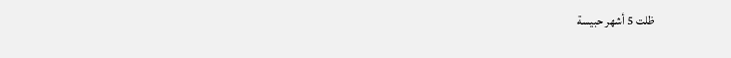ظلت 5 أشهر حبيسة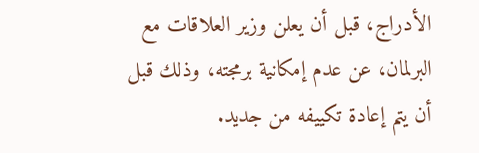الأدراج، قبل أن يعلن وزير العلاقات مع البرلمان، عن عدم إمكانية برمجته، وذلك قبل أن يتم إعادة تكييفه من جديد.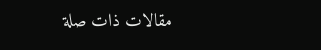مقالات ذات صلة